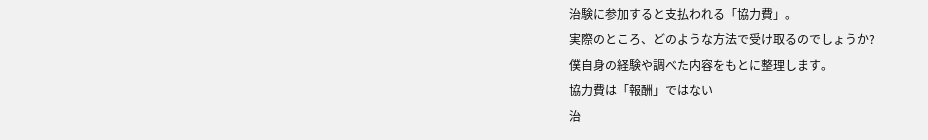治験に参加すると支払われる「協力費」。
実際のところ、どのような方法で受け取るのでしょうか?
僕自身の経験や調べた内容をもとに整理します。
協力費は「報酬」ではない
治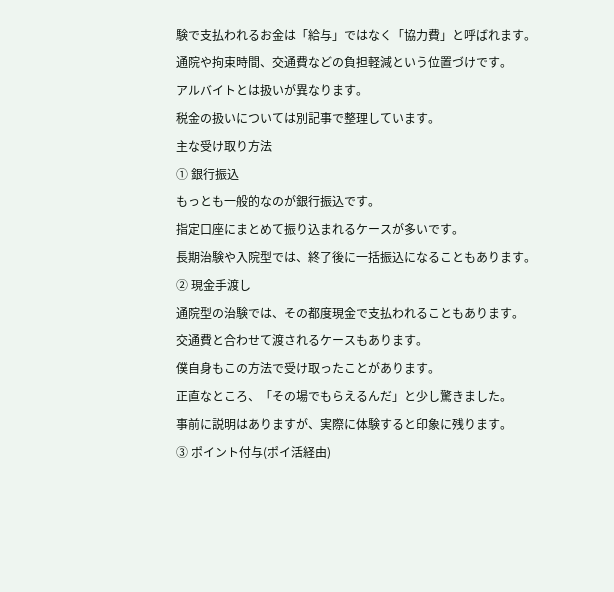験で支払われるお金は「給与」ではなく「協力費」と呼ばれます。
通院や拘束時間、交通費などの負担軽減という位置づけです。
アルバイトとは扱いが異なります。
税金の扱いについては別記事で整理しています。
主な受け取り方法
① 銀行振込
もっとも一般的なのが銀行振込です。
指定口座にまとめて振り込まれるケースが多いです。
長期治験や入院型では、終了後に一括振込になることもあります。
② 現金手渡し
通院型の治験では、その都度現金で支払われることもあります。
交通費と合わせて渡されるケースもあります。
僕自身もこの方法で受け取ったことがあります。
正直なところ、「その場でもらえるんだ」と少し驚きました。
事前に説明はありますが、実際に体験すると印象に残ります。
③ ポイント付与(ポイ活経由)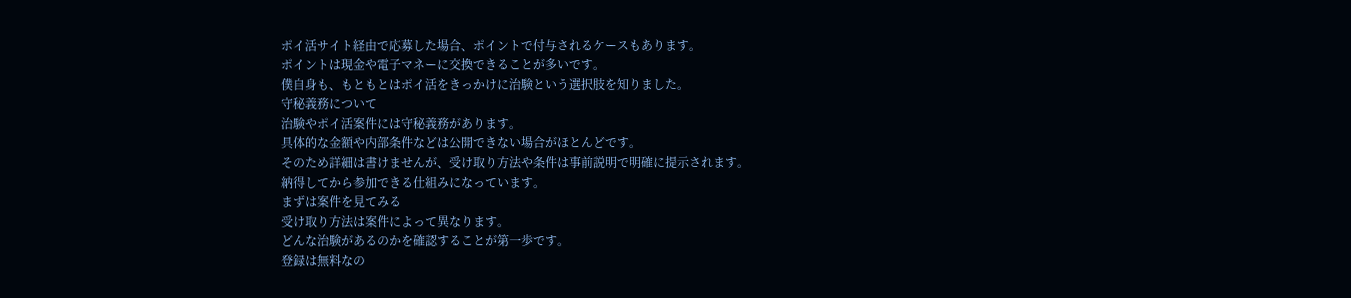ポイ活サイト経由で応募した場合、ポイントで付与されるケースもあります。
ポイントは現金や電子マネーに交換できることが多いです。
僕自身も、もともとはポイ活をきっかけに治験という選択肢を知りました。
守秘義務について
治験やポイ活案件には守秘義務があります。
具体的な金額や内部条件などは公開できない場合がほとんどです。
そのため詳細は書けませんが、受け取り方法や条件は事前説明で明確に提示されます。
納得してから参加できる仕組みになっています。
まずは案件を見てみる
受け取り方法は案件によって異なります。
どんな治験があるのかを確認することが第一歩です。
登録は無料なの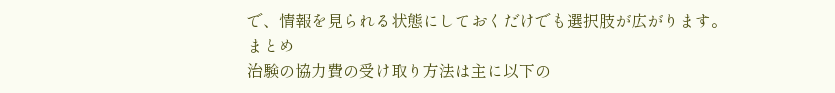で、情報を見られる状態にしておくだけでも選択肢が広がります。
まとめ
治験の協力費の受け取り方法は主に以下の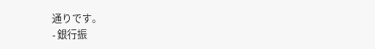通りです。
- 銀行振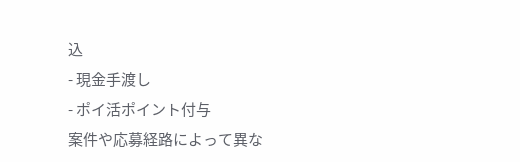込
- 現金手渡し
- ポイ活ポイント付与
案件や応募経路によって異な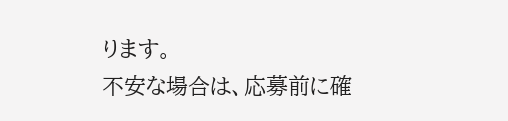ります。
不安な場合は、応募前に確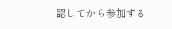認してから参加する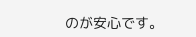のが安心です。